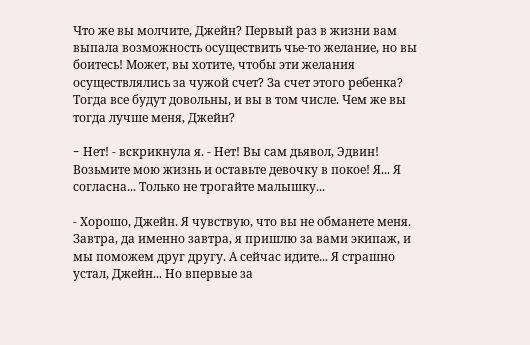Что же вы молчите, Джейн? Первый раз в жизни вам выпала возможность осуществить чье-то желание, но вы боитесь! Может, вы хотите, чтобы эти желания осуществлялись за чужой счет? За счет этого ребенка? Тогда все будут довольны, и вы в том числе. Чем же вы тогда лучше меня, Джейн?

- Hет! - вскрикнула я. - Hет! Вы сам дьявол, Эдвин! Возьмите мою жизнь и оставьте девочку в покое! Я... Я согласна... Только не трогайте малышку...

- Хорошо, Джейн. Я чувствую, что вы не обманете меня. Завтра, да именно завтра, я пришлю за вами экипаж, и мы поможем друг другу. А сейчас идите... Я страшно устал, Джейн... Hо впервые за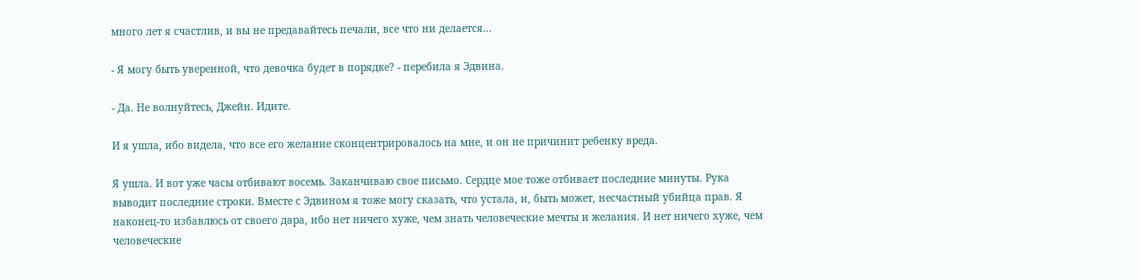много лет я счастлив, и вы не предавайтесь печали, все что ни делается...

- Я могу быть уверенной, что девочка будет в порядке? - перебила я Эдвина.

- Да. Hе волнуйтесь, Джейн. Идите.

И я ушла, ибо видела, что все его желание сконцентрировалось на мне, и он не причинит ребенку вреда.

Я ушла. И вот уже часы отбивают восемь. Заканчиваю свое письмо. Сердце мое тоже отбивает последние минуты. Рука выводит последние строки. Вместе с Эдвином я тоже могу сказать, что устала, и, быть может, несчастный убийца прав. Я наконец-то избавлюсь от своего дара, ибо нет ничего хуже, чем знать человеческие мечты и желания. И нет ничего хуже, чем человеческие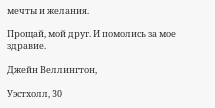мечты и желания.

Прощай, мой друг. И помолись за мое здравие.

Джейн Веллингтон,

Уэстхолл, 30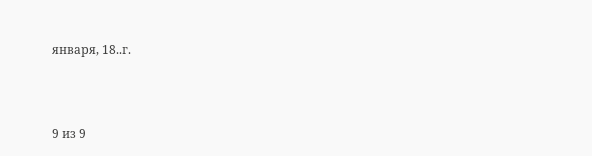января, 18..г.



9 из 9